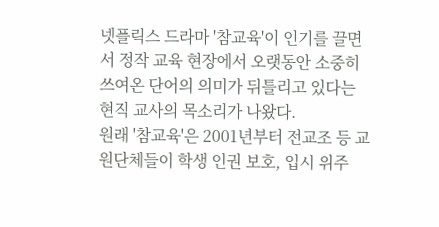넷플릭스 드라마 '참교육'이 인기를 끌면서 정작 교육 현장에서 오랫동안 소중히 쓰여온 단어의 의미가 뒤틀리고 있다는 현직 교사의 목소리가 나왔다.
원래 '참교육'은 2001년부터 전교조 등 교원단체들이 학생 인권 보호, 입시 위주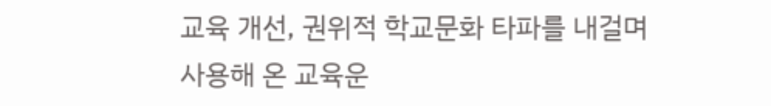교육 개선, 권위적 학교문화 타파를 내걸며 사용해 온 교육운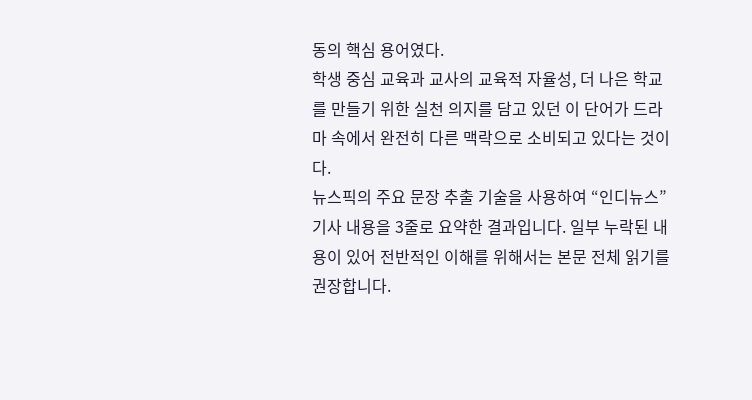동의 핵심 용어였다.
학생 중심 교육과 교사의 교육적 자율성, 더 나은 학교를 만들기 위한 실천 의지를 담고 있던 이 단어가 드라마 속에서 완전히 다른 맥락으로 소비되고 있다는 것이다.
뉴스픽의 주요 문장 추출 기술을 사용하여 “인디뉴스” 기사 내용을 3줄로 요약한 결과입니다. 일부 누락된 내용이 있어 전반적인 이해를 위해서는 본문 전체 읽기를 권장합니다.